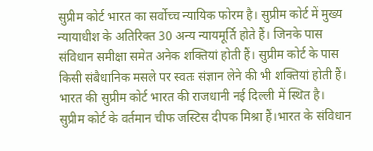सुप्रीम कोर्ट भारत का सर्वोच्च न्यायिक फोरम है। सुप्रीम कोर्ट में मुख्य न्यायाधीश के अतिरिक्त 30 अन्य न्यायमूर्ति होते हैं। जिनके पास संविधान समीक्षा समेत अनेक शक्तियां होती हैं। सुप्रीम कोर्ट के पास किसी संबैधानिक मसले पर स्वतः संज्ञान लेने की भी शक्तियां होती हैं। भारत की सुप्रीम कोर्ट भारत की राजधानी नई दिल्ली में स्थित है। सुप्रीम कोर्ट के वर्तमान चीफ जस्टिस दीपक मिश्रा हैं।भारत के संविधान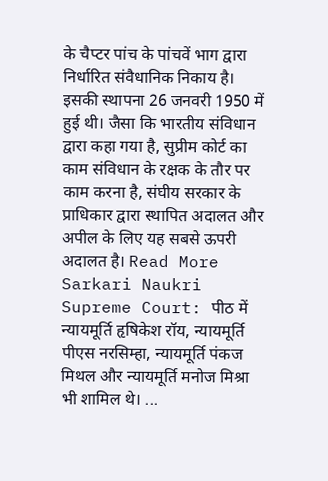के चैप्टर पांच के पांचवें भाग द्वारा निर्धारित संवैधानिक निकाय है। इसकी स्थापना 26 जनवरी 1950 में हुई थी। जैसा कि भारतीय संविधान द्वारा कहा गया है, सुप्रीम कोर्ट का काम संविधान के रक्षक के तौर पर काम करना है, संघीय सरकार के प्राधिकार द्वारा स्थापित अदालत और अपील के लिए यह सबसे ऊपरी अदालत है। Read More
Sarkari Naukri Supreme Court: पीठ में न्यायमूर्ति हृषिकेश रॉय, न्यायमूर्ति पीएस नरसिम्हा, न्यायमूर्ति पंकज मिथल और न्यायमूर्ति मनोज मिश्रा भी शामिल थे। ...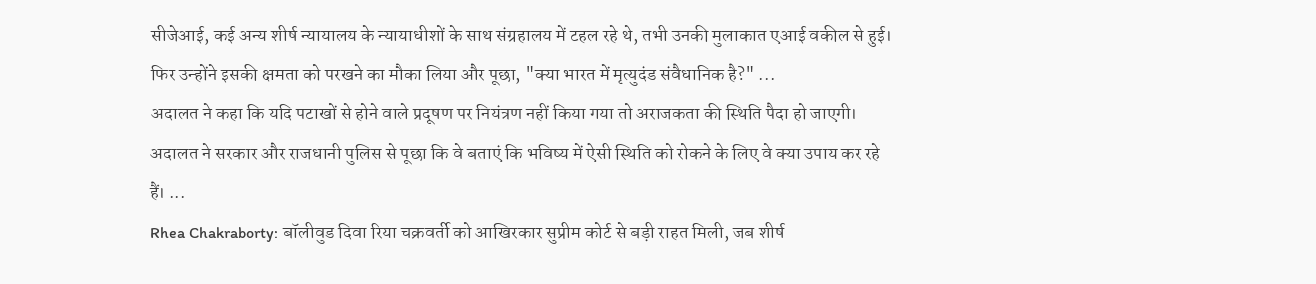सीजेआई, कई अन्य शीर्ष न्यायालय के न्यायाधीशों के साथ संग्रहालय में टहल रहे थे, तभी उनकी मुलाकात एआई वकील से हुई। फिर उन्होंने इसकी क्षमता को परखने का मौका लिया और पूछा, "क्या भारत में मृत्युदंड संवैधानिक है?" ...
अदालत ने कहा कि यदि पटाखों से होने वाले प्रदूषण पर नियंत्रण नहीं किया गया तो अराजकता की स्थिति पैदा हो जाएगी। अदालत ने सरकार और राजधानी पुलिस से पूछा कि वे बताएं कि भविष्य में ऐसी स्थिति को रोकने के लिए वे क्या उपाय कर रहे हैं। ...
Rhea Chakraborty: बॉलीवुड दिवा रिया चक्रवर्ती को आखिरकार सुप्रीम कोर्ट से बड़ी राहत मिली, जब शीर्ष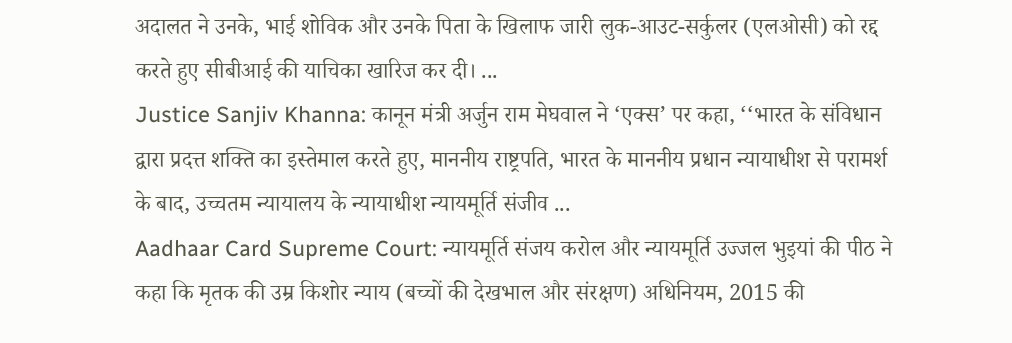अदालत ने उनके, भाई शोविक और उनके पिता के खिलाफ जारी लुक-आउट-सर्कुलर (एलओसी) को रद्द करते हुए सीबीआई की याचिका खारिज कर दी। ...
Justice Sanjiv Khanna: कानून मंत्री अर्जुन राम मेघवाल ने ‘एक्स’ पर कहा, ‘‘भारत के संविधान द्वारा प्रदत्त शक्ति का इस्तेमाल करते हुए, माननीय राष्ट्रपति, भारत के माननीय प्रधान न्यायाधीश से परामर्श के बाद, उच्चतम न्यायालय के न्यायाधीश न्यायमूर्ति संजीव ...
Aadhaar Card Supreme Court: न्यायमूर्ति संजय करोल और न्यायमूर्ति उज्जल भुइयां की पीठ ने कहा कि मृतक की उम्र किशोर न्याय (बच्चों की देखभाल और संरक्षण) अधिनियम, 2015 की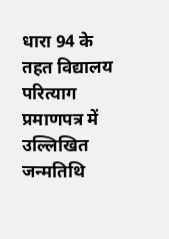धारा 94 के तहत विद्यालय परित्याग प्रमाणपत्र में उल्लिखित जन्मतिथि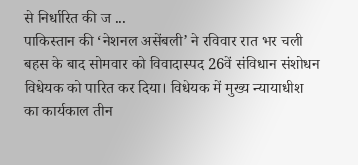से निर्धारित की ज ...
पाकिस्तान की ‘नेशनल असेंबली’ ने रविवार रात भर चली बहस के बाद सोमवार को विवादास्पद 26वें संविधान संशोधन विधेयक को पारित कर दिया। विधेयक में मुख्य न्यायाधीश का कार्यकाल तीन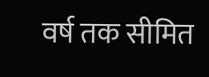वर्ष तक सीमित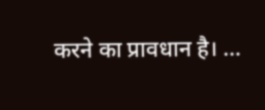करने का प्रावधान है। ...